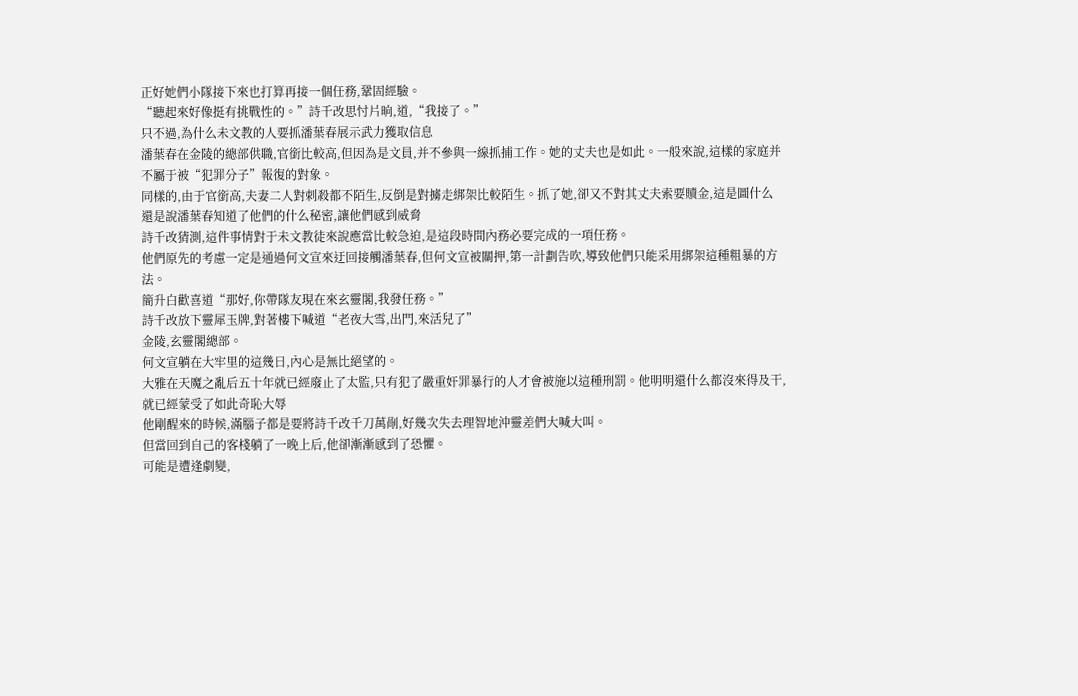正好她們小隊接下來也打算再接一個任務,鞏固經驗。
“聽起來好像挺有挑戰性的。”詩千改思忖片晌,道,“我接了。”
只不過,為什么未文教的人要抓潘葉春展示武力獲取信息
潘葉春在金陵的總部供職,官銜比較高,但因為是文員,并不參與一線抓捕工作。她的丈夫也是如此。一般來說,這樣的家庭并不屬于被“犯罪分子”報復的對象。
同樣的,由于官銜高,夫妻二人對刺殺都不陌生,反倒是對擄走綁架比較陌生。抓了她,卻又不對其丈夫索要贖金,這是圖什么
還是說潘葉春知道了他們的什么秘密,讓他們感到威脅
詩千改猜測,這件事情對于未文教徒來說應當比較急迫,是這段時間內務必要完成的一項任務。
他們原先的考慮一定是通過何文宣來迂回接觸潘葉春,但何文宣被關押,第一計劃告吹,導致他們只能采用綁架這種粗暴的方法。
簡升白歡喜道“那好,你帶隊友現在來玄靈閣,我發任務。”
詩千改放下靈犀玉牌,對著樓下喊道“老夜大雪,出門,來活兒了”
金陵,玄靈閣總部。
何文宣躺在大牢里的這幾日,內心是無比絕望的。
大雅在天魔之亂后五十年就已經廢止了太監,只有犯了嚴重奸罪暴行的人才會被施以這種刑罰。他明明還什么都沒來得及干,就已經蒙受了如此奇恥大辱
他剛醒來的時候,滿腦子都是要將詩千改千刀萬剮,好幾次失去理智地沖靈差們大喊大叫。
但當回到自己的客棧躺了一晚上后,他卻漸漸感到了恐懼。
可能是遭逢劇變,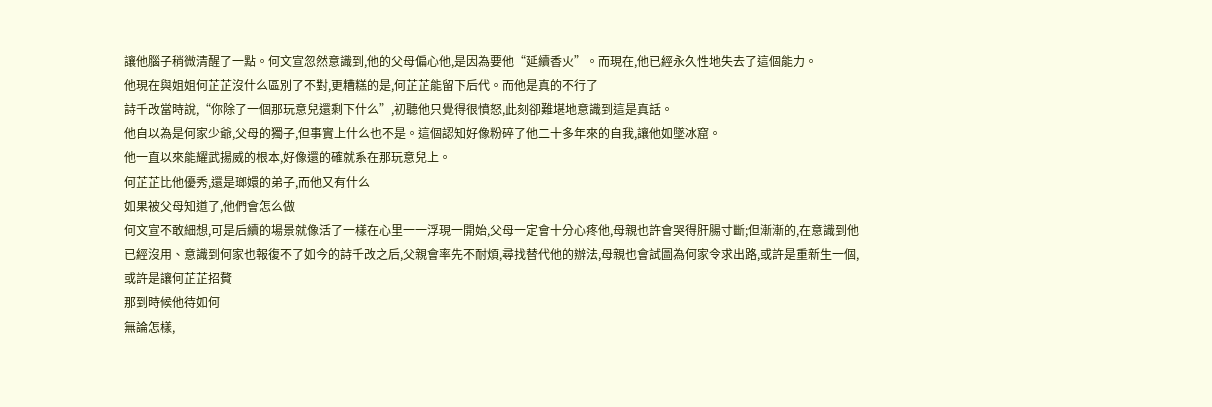讓他腦子稍微清醒了一點。何文宣忽然意識到,他的父母偏心他,是因為要他“延續香火”。而現在,他已經永久性地失去了這個能力。
他現在與姐姐何芷芷沒什么區別了不對,更糟糕的是,何芷芷能留下后代。而他是真的不行了
詩千改當時說,“你除了一個那玩意兒還剩下什么”,初聽他只覺得很憤怒,此刻卻難堪地意識到這是真話。
他自以為是何家少爺,父母的獨子,但事實上什么也不是。這個認知好像粉碎了他二十多年來的自我,讓他如墜冰窟。
他一直以來能耀武揚威的根本,好像還的確就系在那玩意兒上。
何芷芷比他優秀,還是瑯嬛的弟子,而他又有什么
如果被父母知道了,他們會怎么做
何文宣不敢細想,可是后續的場景就像活了一樣在心里一一浮現一開始,父母一定會十分心疼他,母親也許會哭得肝腸寸斷;但漸漸的,在意識到他已經沒用、意識到何家也報復不了如今的詩千改之后,父親會率先不耐煩,尋找替代他的辦法,母親也會試圖為何家令求出路,或許是重新生一個,或許是讓何芷芷招贅
那到時候他待如何
無論怎樣,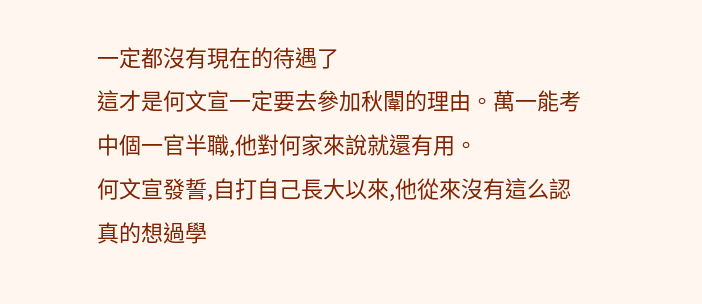一定都沒有現在的待遇了
這才是何文宣一定要去參加秋闈的理由。萬一能考中個一官半職,他對何家來說就還有用。
何文宣發誓,自打自己長大以來,他從來沒有這么認真的想過學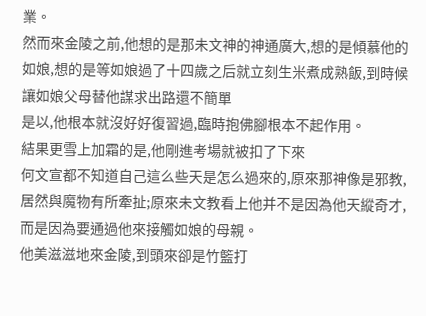業。
然而來金陵之前,他想的是那未文神的神通廣大,想的是傾慕他的如娘,想的是等如娘過了十四歲之后就立刻生米煮成熟飯,到時候讓如娘父母替他謀求出路還不簡單
是以,他根本就沒好好復習過,臨時抱佛腳根本不起作用。
結果更雪上加霜的是,他剛進考場就被扣了下來
何文宣都不知道自己這么些天是怎么過來的,原來那神像是邪教,居然與魔物有所牽扯;原來未文教看上他并不是因為他天縱奇才,而是因為要通過他來接觸如娘的母親。
他美滋滋地來金陵,到頭來卻是竹籃打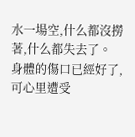水一場空,什么都沒撈著,什么都失去了。
身體的傷口已經好了,可心里遭受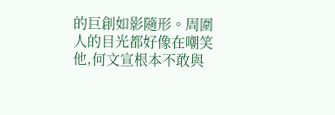的巨創如影隨形。周圍人的目光都好像在嘲笑他,何文宣根本不敢與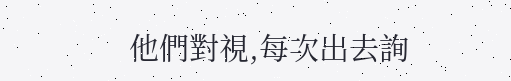他們對視,每次出去詢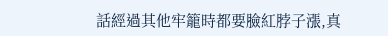話經過其他牢籠時都要臉紅脖子漲,真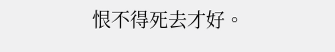恨不得死去才好。